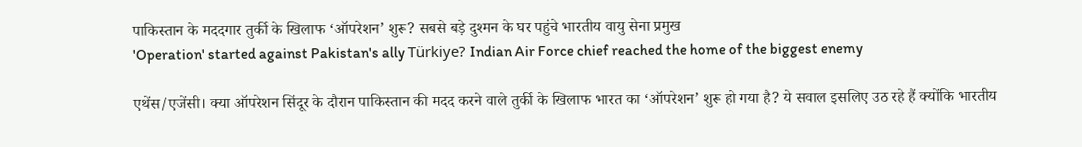पाकिस्तान के मददगार तुर्की के खिलाफ ‘ऑपरेशन’ शुरू? सबसे बड़े दुश्मन के घर पहुंचे भारतीय वायु सेना प्रमुख
'Operation' started against Pakistan's ally Türkiye? Indian Air Force chief reached the home of the biggest enemy

एथेंस/एजेंसी। क्या ऑपरेशन सिंदूर के दौरान पाकिस्तान की मदद करने वाले तुर्की के खिलाफ भारत का ‘ऑपरेशन’ शुरू हो गया है? ये सवाल इसलिए उठ रहे हैं क्योंकि भारतीय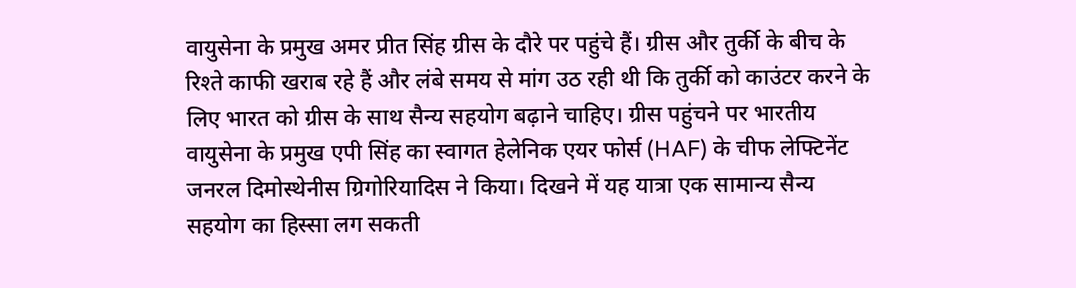वायुसेना के प्रमुख अमर प्रीत सिंह ग्रीस के दौरे पर पहुंचे हैं। ग्रीस और तुर्की के बीच के रिश्ते काफी खराब रहे हैं और लंबे समय से मांग उठ रही थी कि तुर्की को काउंटर करने के लिए भारत को ग्रीस के साथ सैन्य सहयोग बढ़ाने चाहिए। ग्रीस पहुंचने पर भारतीय वायुसेना के प्रमुख एपी सिंह का स्वागत हेलेनिक एयर फोर्स (HAF) के चीफ लेफ्टिनेंट जनरल दिमोस्थेनीस ग्रिगोरियादिस ने किया। दिखने में यह यात्रा एक सामान्य सैन्य सहयोग का हिस्सा लग सकती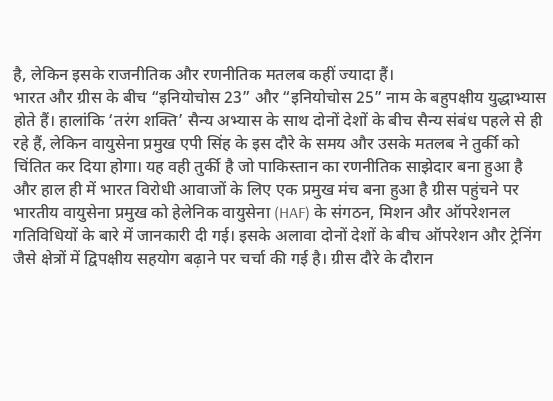है, लेकिन इसके राजनीतिक और रणनीतिक मतलब कहीं ज्यादा हैं।
भारत और ग्रीस के बीच “इनियोचोस 23” और “इनियोचोस 25” नाम के बहुपक्षीय युद्धाभ्यास होते हैं। हालांकि ‘तरंग शक्ति’ सैन्य अभ्यास के साथ दोनों देशों के बीच सैन्य संबंध पहले से ही रहे हैं, लेकिन वायुसेना प्रमुख एपी सिंह के इस दौरे के समय और उसके मतलब ने तुर्की को चिंतित कर दिया होगा। यह वही तुर्की है जो पाकिस्तान का रणनीतिक साझेदार बना हुआ है और हाल ही में भारत विरोधी आवाजों के लिए एक प्रमुख मंच बना हुआ है ग्रीस पहुंचने पर भारतीय वायुसेना प्रमुख को हेलेनिक वायुसेना (HAF) के संगठन, मिशन और ऑपरेशनल गतिविधियों के बारे में जानकारी दी गई। इसके अलावा दोनों देशों के बीच ऑपरेशन और ट्रेनिंग जैसे क्षेत्रों में द्विपक्षीय सहयोग बढ़ाने पर चर्चा की गई है। ग्रीस दौरे के दौरान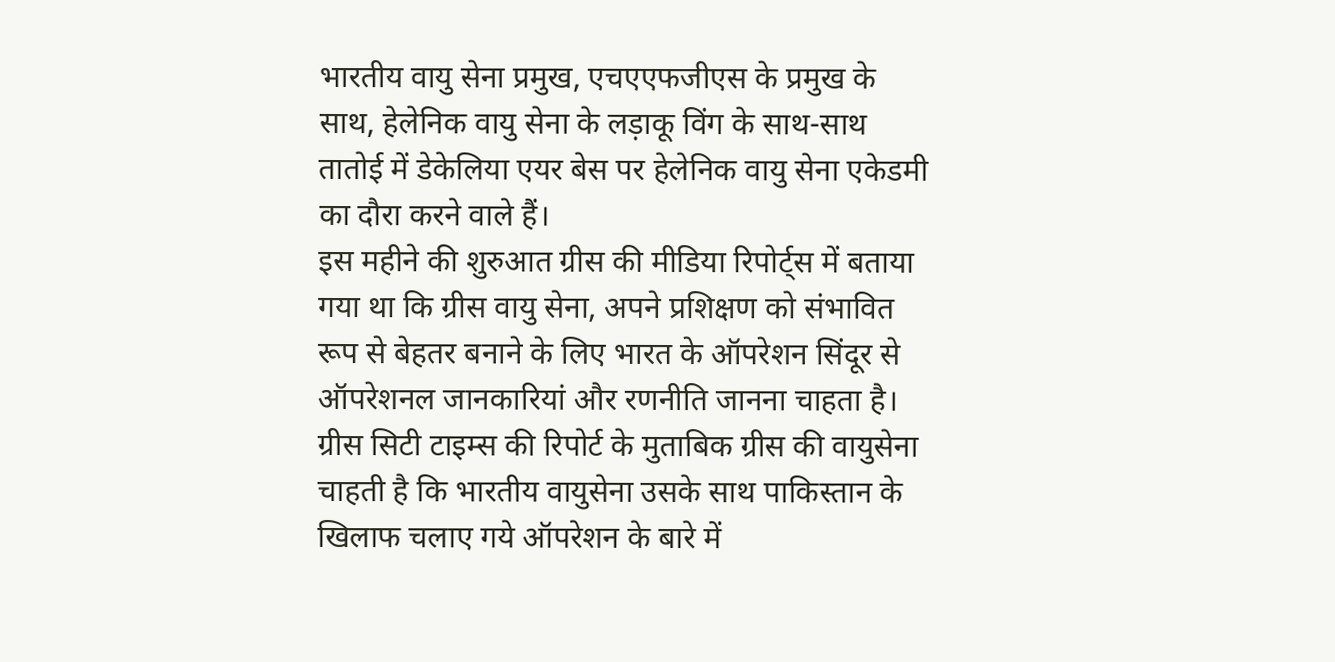भारतीय वायु सेना प्रमुख, एचएएफजीएस के प्रमुख के साथ, हेलेनिक वायु सेना के लड़ाकू विंग के साथ-साथ तातोई में डेकेलिया एयर बेस पर हेलेनिक वायु सेना एकेडमी का दौरा करने वाले हैं।
इस महीने की शुरुआत ग्रीस की मीडिया रिपोर्ट्स में बताया गया था कि ग्रीस वायु सेना, अपने प्रशिक्षण को संभावित रूप से बेहतर बनाने के लिए भारत के ऑपरेशन सिंदूर से ऑपरेशनल जानकारियां और रणनीति जानना चाहता है। ग्रीस सिटी टाइम्स की रिपोर्ट के मुताबिक ग्रीस की वायुसेना चाहती है कि भारतीय वायुसेना उसके साथ पाकिस्तान के खिलाफ चलाए गये ऑपरेशन के बारे में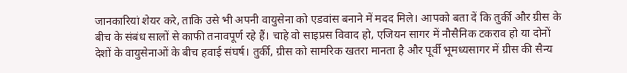जानकारियां शेयर करे, ताकि उसे भी अपनी वायुसेना को एडवांस बनाने में मदद मिले। आपको बता दें कि तुर्की और ग्रीस के बीच के संबंध सालों से काफी तनावपूर्ण रहे हैं। चाहे वो साइप्रस विवाद हो, एजियन सागर में नौसैनिक टकराव हो या दोनों देशों के वायुसेनाओं के बीच हवाई संघर्ष। तुर्की, ग्रीस को सामरिक खतरा मानता है और पूर्वी भूमध्यसागर में ग्रीस की सैन्य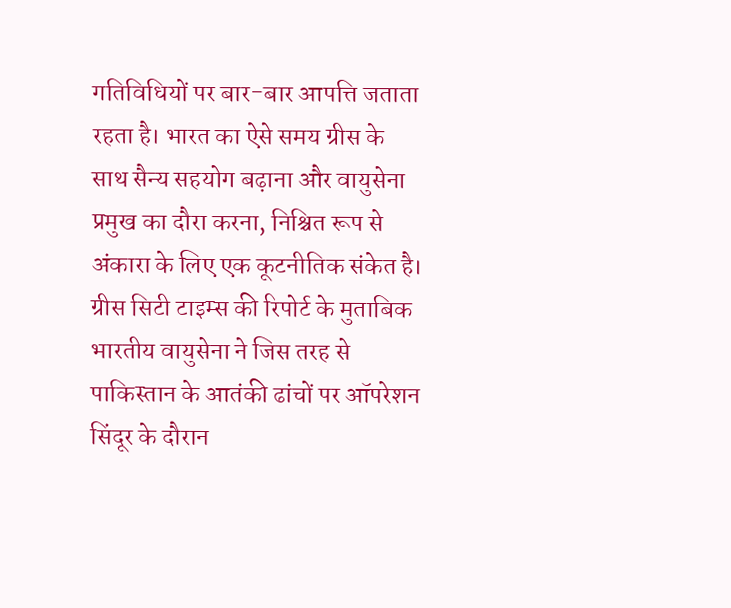गतिविधियों पर बार-बार आपत्ति जताता रहता है। भारत का ऐसे समय ग्रीस के साथ सैन्य सहयोग बढ़ाना और वायुसेना प्रमुख का दौरा करना, निश्चित रूप से अंकारा के लिए एक कूटनीतिक संकेत है।
ग्रीस सिटी टाइम्स की रिपोर्ट के मुताबिक भारतीय वायुसेना ने जिस तरह से पाकिस्तान के आतंकी ढांचों पर ऑपरेशन सिंदूर के दौरान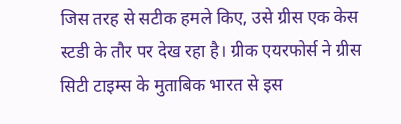जिस तरह से सटीक हमले किए, उसे ग्रीस एक केस स्टडी के तौर पर देख रहा है। ग्रीक एयरफोर्स ने ग्रीस सिटी टाइम्स के मुताबिक भारत से इस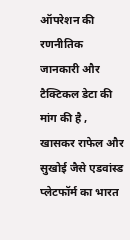ऑपरेशन की रणनीतिक जानकारी और टैक्टिकल डेटा की मांग की है , खासकर राफेल और सुखोई जैसे एडवांस्ड प्लेटफॉर्म का भारत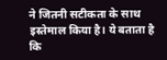ने जितनी सटीकता के साथ इस्तेमाल किया है। ये बताता है कि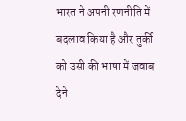भारत ने अपनी रणनीति में बदलाव किया है और तुर्की को उसी की भाषा में जवाब देने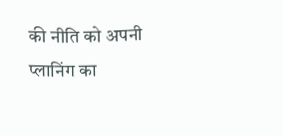की नीति को अपनी प्लानिंग का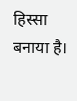हिस्सा बनाया है।